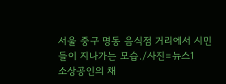서울 중구 명동 음식점 거리에서 시민들이 지나가는 모습./사진=뉴스1
소상공인의 채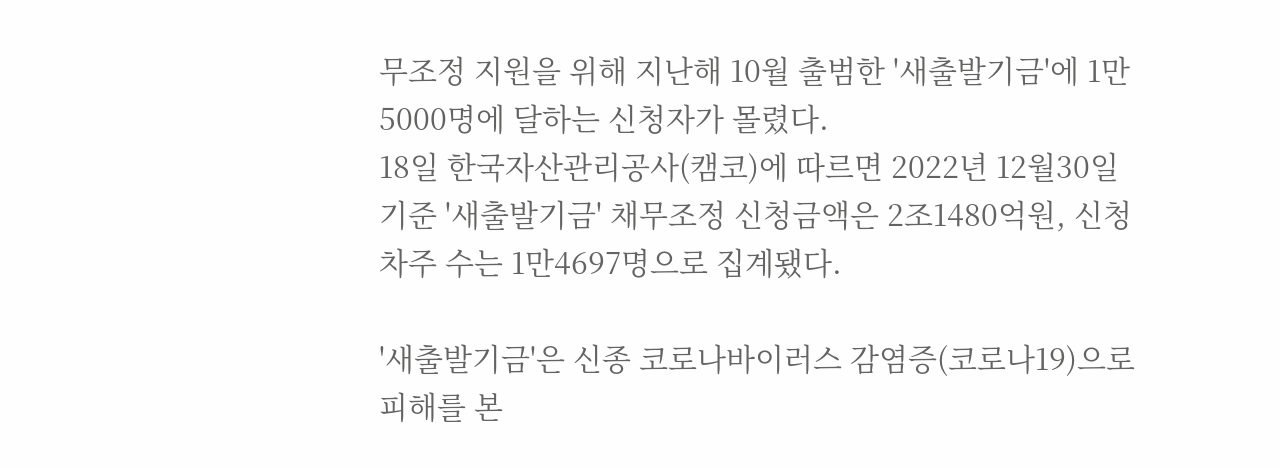무조정 지원을 위해 지난해 10월 출범한 '새출발기금'에 1만5000명에 달하는 신청자가 몰렸다.
18일 한국자산관리공사(캠코)에 따르면 2022년 12월30일 기준 '새출발기금' 채무조정 신청금액은 2조1480억원, 신청 차주 수는 1만4697명으로 집계됐다.

'새출발기금'은 신종 코로나바이러스 감염증(코로나19)으로 피해를 본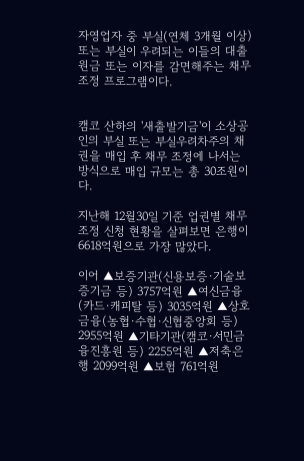자영업자 중 부실(연체 3개월 이상) 또는 부실이 우려되는 이들의 대출 원금 또는 이자를 감면해주는 채무조정 프로그램이다.


캠코 산하의 '새출발기금'이 소상공인의 부실 또는 부실우려차주의 채권을 매입 후 채무 조정에 나서는 방식으로 매입 규모는 총 30조원이다.

지난해 12월30일 기준 업권별 채무조정 신청 현황을 살펴보면 은행이 6618억원으로 가장 많았다.

이어 ▲보증기관(신용보증·기술보증기금 등) 3757억원 ▲여신금융(카드·캐피탈 등) 3035억원 ▲상호금융(농협·수협·신협중앙회 등) 2955억원 ▲기타기관(캠코·서민금융진흥원 등) 2255억원 ▲저축은행 2099억원 ▲보험 761억원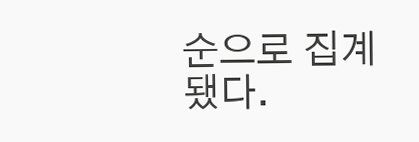순으로 집계됐다.